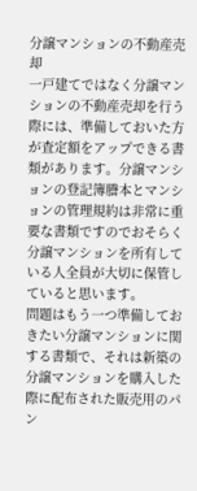分譲マンションの不動産売却
一戸建てではなく分譲マンションの不動産売却を行う際には、準備しておいた方が査定額をアップできる書類があります。分譲マンションの登記簿謄本とマンションの管理規約は非常に重要な書類ですのでおそらく分譲マンションを所有している人全員が大切に保管していると思います。
問題はもう一つ準備しておきたい分譲マンションに関する書類で、それは新築の分譲マンションを購入した際に配布された販売用のパン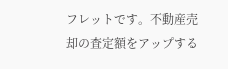フレットです。不動産売却の査定額をアップする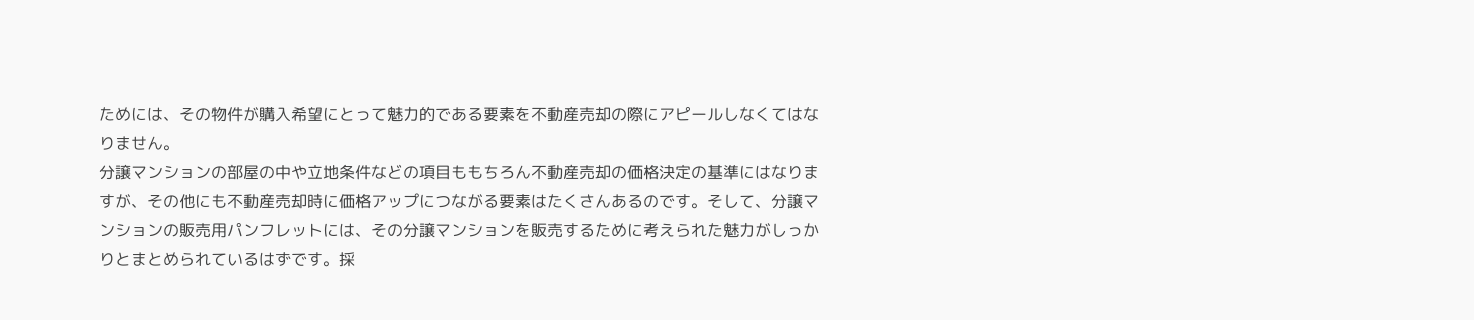ためには、その物件が購入希望にとって魅力的である要素を不動産売却の際にアピールしなくてはなりません。
分譲マンションの部屋の中や立地条件などの項目ももちろん不動産売却の価格決定の基準にはなりますが、その他にも不動産売却時に価格アップにつながる要素はたくさんあるのです。そして、分譲マンションの販売用パンフレットには、その分譲マンションを販売するために考えられた魅力がしっかりとまとめられているはずです。採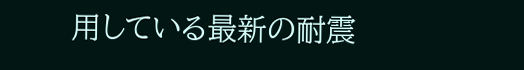用している最新の耐震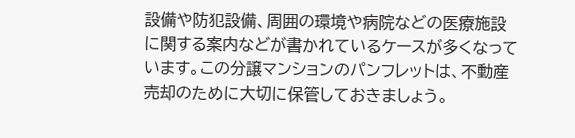設備や防犯設備、周囲の環境や病院などの医療施設に関する案内などが書かれているケースが多くなっています。この分譲マンションのパンフレットは、不動産売却のために大切に保管しておきましょう。